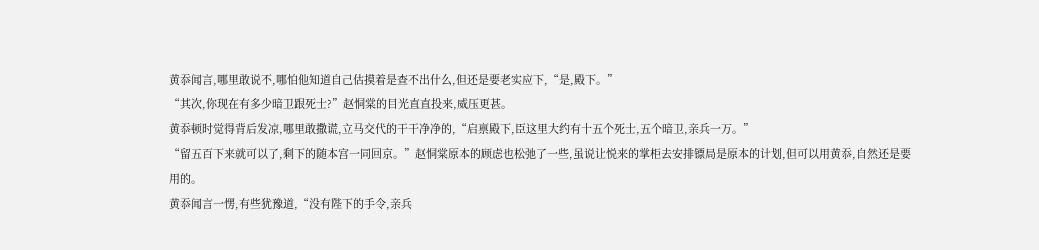黄忝闻言,哪里敢说不,哪怕他知道自己估摸着是查不出什么,但还是要老实应下,“是,殿下。”
“其次,你现在有多少暗卫跟死士?”赵恫棠的目光直直投来,威压更甚。
黄忝顿时觉得背后发凉,哪里敢撒谎,立马交代的干干净净的,“启禀殿下,臣这里大约有十五个死士,五个暗卫,亲兵一万。”
“留五百下来就可以了,剩下的随本宫一同回京。”赵恫棠原本的顾虑也松弛了一些,虽说让悦来的掌柜去安排镖局是原本的计划,但可以用黄忝,自然还是要用的。
黄忝闻言一愣,有些犹豫道,“没有陛下的手令,亲兵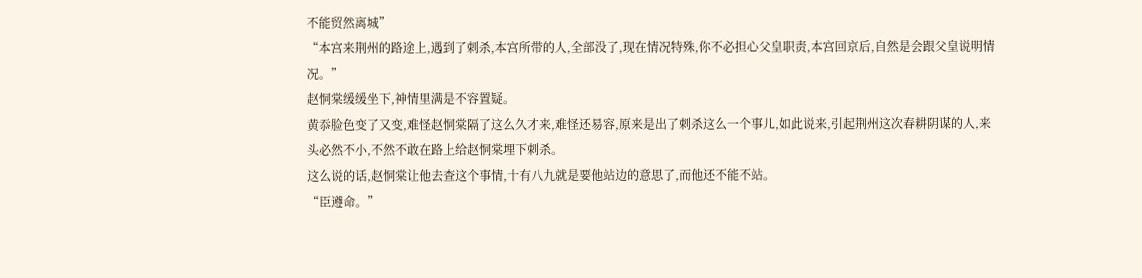不能贸然离城”
“本宫来荆州的路途上,遇到了刺杀,本宫所带的人,全部没了,现在情况特殊,你不必担心父皇职责,本宫回京后,自然是会跟父皇说明情况。”
赵恫棠缓缓坐下,神情里满是不容置疑。
黄忝脸色变了又变,难怪赵恫棠隔了这么久才来,难怪还易容,原来是出了刺杀这么一个事儿,如此说来,引起荆州这次春耕阴谋的人,来头必然不小,不然不敢在路上给赵恫棠埋下刺杀。
这么说的话,赵恫棠让他去查这个事情,十有八九就是要他站边的意思了,而他还不能不站。
“臣遵命。”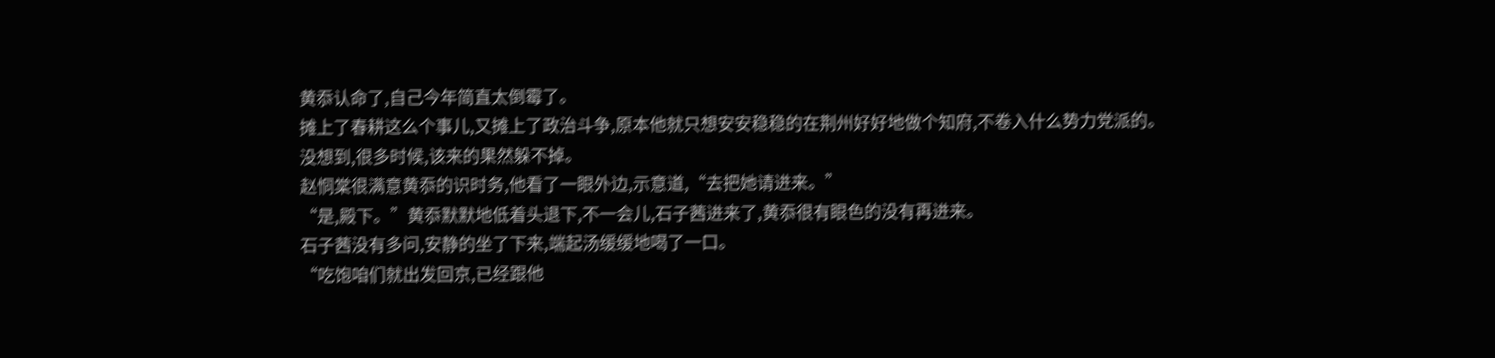黄忝认命了,自己今年简直太倒霉了。
摊上了春耕这么个事儿,又摊上了政治斗争,原本他就只想安安稳稳的在荆州好好地做个知府,不卷入什么势力党派的。
没想到,很多时候,该来的果然躲不掉。
赵恫棠很满意黄忝的识时务,他看了一眼外边,示意道,“去把她请进来。”
“是,殿下。”黄忝默默地低着头退下,不一会儿,石子茜进来了,黄忝很有眼色的没有再进来。
石子茜没有多问,安静的坐了下来,端起汤缓缓地喝了一口。
“吃饱咱们就出发回京,已经跟他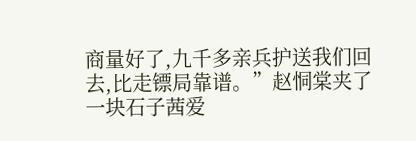商量好了,九千多亲兵护送我们回去,比走镖局靠谱。”赵恫棠夹了一块石子茜爱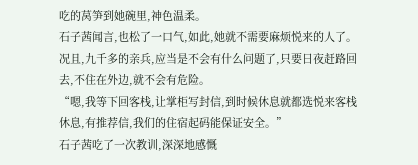吃的莴笋到她碗里,神色温柔。
石子茜闻言,也松了一口气,如此,她就不需要麻烦悦来的人了。
况且,九千多的亲兵,应当是不会有什么问题了,只要日夜赶路回去,不住在外边,就不会有危险。
“嗯,我等下回客栈,让掌柜写封信,到时候休息就都选悦来客栈休息,有推荐信,我们的住宿起码能保证安全。”
石子茜吃了一次教训,深深地感慨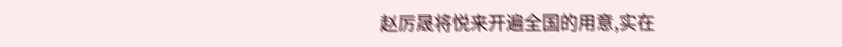赵厉晟将悦来开遍全国的用意,实在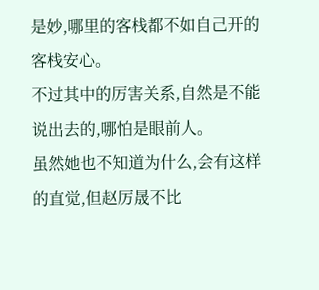是妙,哪里的客栈都不如自己开的客栈安心。
不过其中的厉害关系,自然是不能说出去的,哪怕是眼前人。
虽然她也不知道为什么,会有这样的直觉,但赵厉晟不比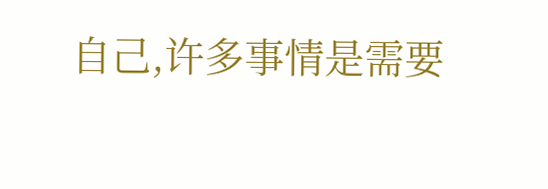自己,许多事情是需要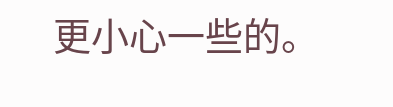更小心一些的。